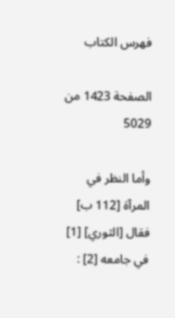فهرس الكتاب

الصفحة 1423 من 5029

وأما النظر في المرآة [112 ب] فقال [الثوري] [1] في جامعه [2] :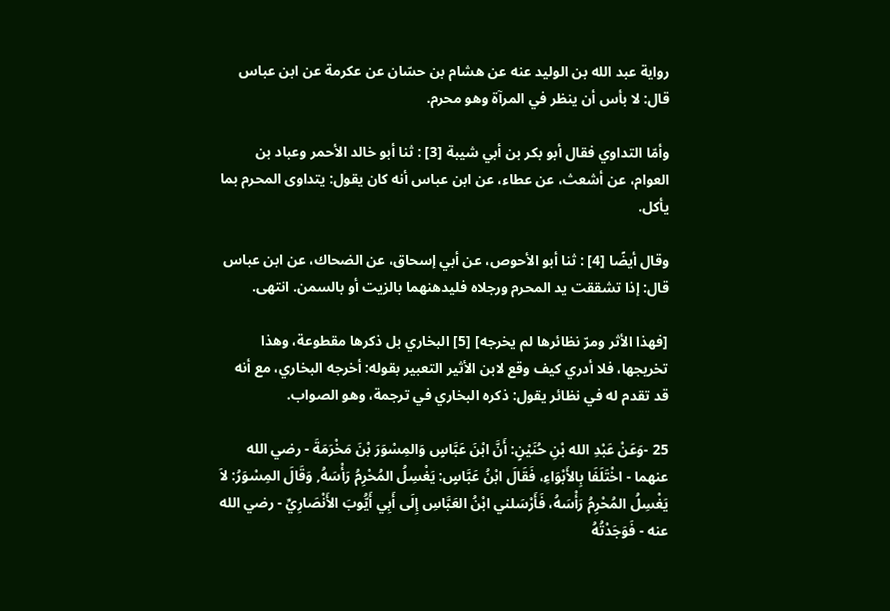رواية عبد الله بن الوليد عنه عن هشام بن حسّان عن عكرمة عن ابن عباس قال: لا بأس أن ينظر في المرآة وهو محرم.

وأمّا التداوي فقال أبو بكر بن أبي شيبة [3] : ثنا أبو خالد الأحمر وعباد بن العوام، عن أشعث، عن عطاء، عن ابن عباس أنه كان يقول: يتداوى المحرم بما يأكل.

وقال أيضًا [4] : ثنا أبو الأحوص، عن أبي إسحاق، عن الضحاك، عن ابن عباس قال: إذا تشققت يد المحرم ورجلاه فليدهنهما بالزيت أو بالسمن. انتهى.

[فهذا الأثر ومرّ نظائرها لم يخرجه] [5] البخاري بل ذكرها مقطوعة، وهذا تخريجها، فلا أدري كيف وقع لابن الأثير التعبير بقوله: أخرجه البخاري، مع أنه قد تقدم له في نظائر يقول: ذكره البخاري في ترجمة، وهو الصواب.

25 -وَعَنْ عَبْدِ الله بْنِ حُنَيْنٍ: أَنَّ ابْنَ عَبَّاسٍ وَالمِسْوَرَ بْنَ مَخْرَمَةَ - رضي الله عنهما - اخْتَلَفَا بِالأَبْوَاءِ، فَقَالَ ابْنُ عَبَّاسٍ: يَغْسِلُ المُحْرِمُ رَأْسَهُ, وَقَالَ المِسْوَرُ: لاَ يَغْسِلُ المُحْرِمُ رَأْسَهُ، فَأَرْسَلني ابْنُ العَبَّاسِ إِلَى أَبِي أَيُّوبَ الأَنْصَارِيِّ - رضي الله عنه - فَوَجَدْتُهُ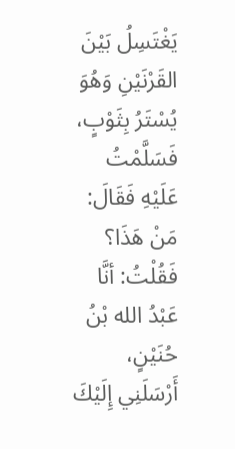يَغْتَسِلُ بَيْنَ القَرْنَيْنِ وَهُوَ يُسْتَرُ بِثَوْبٍ، فَسَلَّمْتُ عَلَيْهِ فَقَالَ: مَنْ هَذَا؟ فَقُلْتُ: أنَّا عَبْدُ الله بْنُ حُنَيْنٍ، أَرْسَلَنِي إِلَيْكَ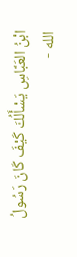ابْنُ العَبَّاسِ يَسْأَلُكَ كَيْفَ كَانَ رَسُولُ الله -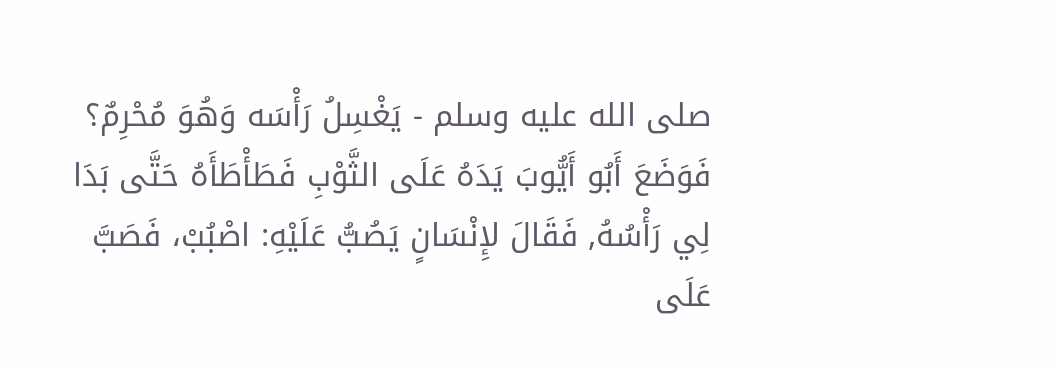صلى الله عليه وسلم - يَغْسِلُ رَأْسَه وَهُوَ مُحْرِمٌ؟ فَوَضَعَ أَبُو أَيُّوبَ يَدَهُ عَلَى الثَّوْبِ فَطَأْطَأَهُ حَتَّى بَدَا لِي رَأْسُهُ, فَقَالَ لإِنْسَانٍ يَصُبُّ عَلَيْهِ: اصْبُبْ، فَصَبَّ عَلَى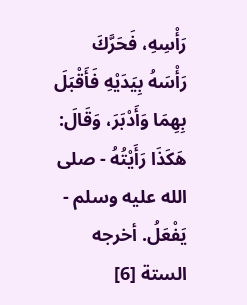رَأْسِهِ، فَحَرَّكَ رَأْسَهُ بِيَدَيْهِ فَأَقْبَلَ بِهِمَا وَأَدْبَرَ، وَقَالَ: هَكَذَا رَأَيْتُهُ - صلى الله عليه وسلم - يَفْعَلُ. أخرجه الستة [6]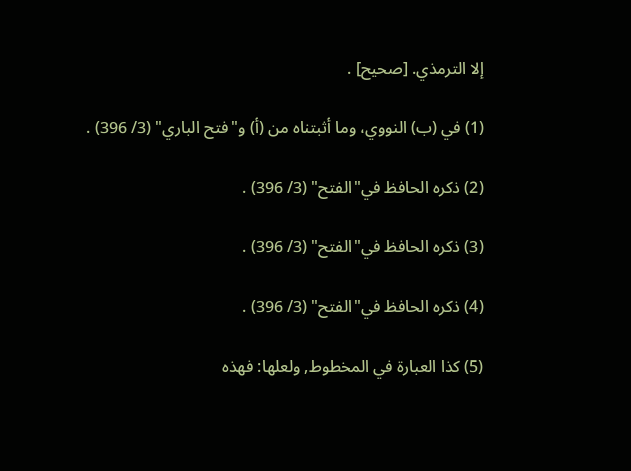إلا الترمذي. [صحيح] .

(1) في (ب) النووي، وما أثبتناه من (أ) و"فتح الباري" (3/ 396) .

(2) ذكره الحافظ في"الفتح" (3/ 396) .

(3) ذكره الحافظ في"الفتح" (3/ 396) .

(4) ذكره الحافظ في"الفتح" (3/ 396) .

(5) كذا العبارة في المخطوط, ولعلها: فهذه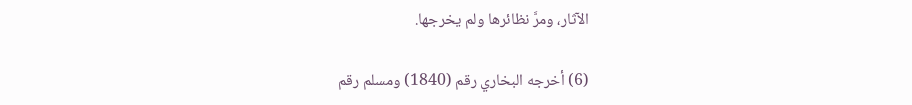الآثار، ومرَّ نظائرها ولم يخرجها.

(6) أخرجه البخاري رقم (1840) ومسلم رقم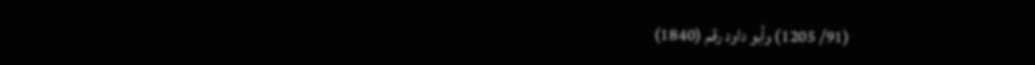(91/ 1205) وأبو داود رقم (1840)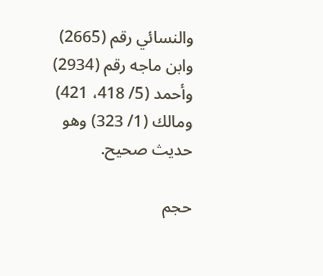والنسائي رقم (2665) وابن ماجه رقم (2934) وأحمد (5/ 418، 421) ومالك (1/ 323) وهو حديث صحيح.

حجم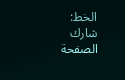الخط:
شارك الصفحة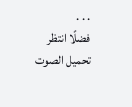. . .
فضلًا انتظر تحميل الصوت